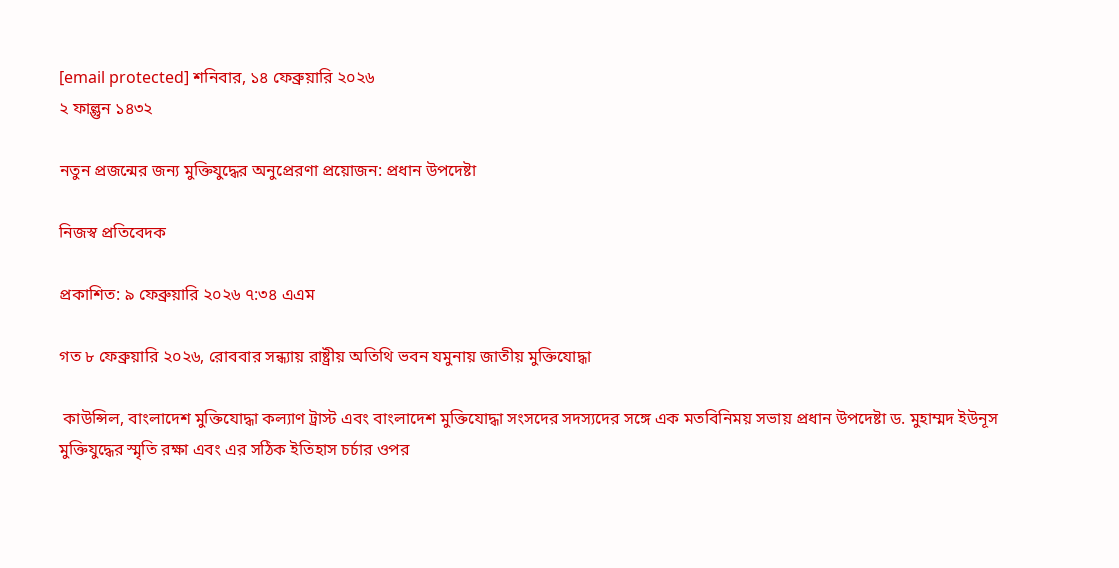[email protected] শনিবার, ১৪ ফেব্রুয়ারি ২০২৬
২ ফাল্গুন ১৪৩২

নতুন প্রজন্মের জন্য মুক্তিযুদ্ধের অনুপ্রেরণা প্রয়োজন: প্রধান উপদেষ্টা

নিজস্ব প্রতিবেদক

প্রকাশিত: ৯ ফেব্রুয়ারি ২০২৬ ৭:৩৪ এএম

গত ৮ ফেব্রুয়ারি ২০২৬, রোববার সন্ধ্যায় রাষ্ট্রীয় অতিথি ভবন যমুনায় জাতীয় মুক্তিযোদ্ধা

 কাউন্সিল, বাংলাদেশ মুক্তিযোদ্ধা কল্যাণ ট্রাস্ট এবং বাংলাদেশ মুক্তিযোদ্ধা সংসদের সদস্যদের সঙ্গে এক মতবিনিময় সভায় প্রধান উপদেষ্টা ড. মুহাম্মদ ইউনূস মুক্তিযুদ্ধের স্মৃতি রক্ষা এবং এর সঠিক ইতিহাস চর্চার ওপর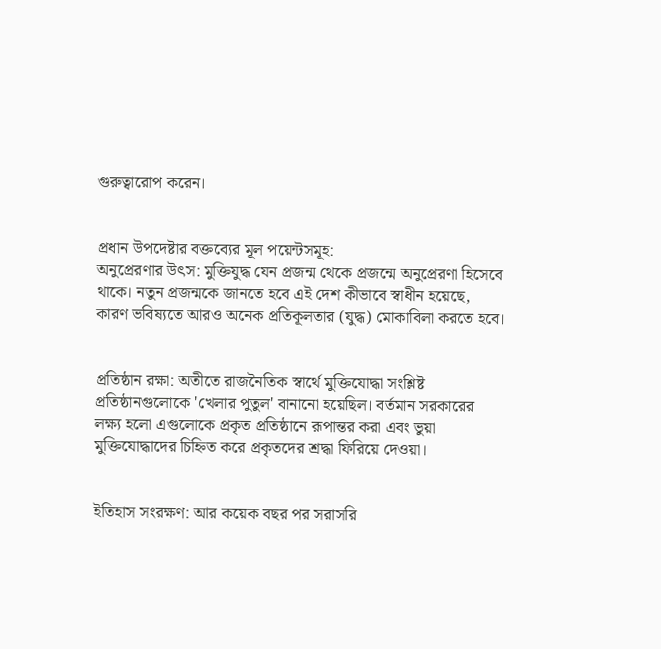গুরুত্বারোপ করেন।


প্রধান উপদেষ্টার বক্তব্যের মূল পয়েন্টসমূহ:
অনুপ্রেরণার উৎস: মুক্তিযুদ্ধ যেন প্রজন্ম থেকে প্রজন্মে অনুপ্রেরণা হিসেবে থাকে। নতুন প্রজন্মকে জানতে হবে এই দেশ কীভাবে স্বাধীন হয়েছে, কারণ ভবিষ্যতে আরও অনেক প্রতিকূলতার (যুদ্ধ) মোকাবিলা করতে হবে।


প্রতিষ্ঠান রক্ষা: অতীতে রাজনৈতিক স্বার্থে মুক্তিযোদ্ধা সংশ্লিষ্ট প্রতিষ্ঠানগুলোকে 'খেলার পুতুল' বানানো হয়েছিল। বর্তমান সরকারের লক্ষ্য হলো এগুলোকে প্রকৃত প্রতিষ্ঠানে রূপান্তর করা এবং ভুয়া মুক্তিযোদ্ধাদের চিহ্নিত করে প্রকৃতদের শ্রদ্ধা ফিরিয়ে দেওয়া।


ইতিহাস সংরক্ষণ: আর কয়েক বছর পর সরাসরি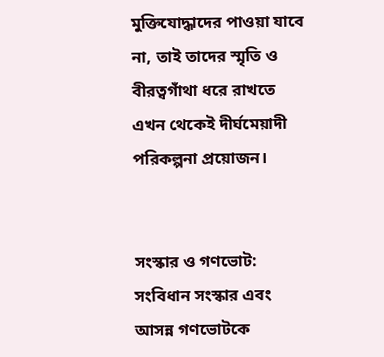মুক্তিযোদ্ধাদের পাওয়া যাবে না, তাই তাদের স্মৃতি ও বীরত্বগাঁথা ধরে রাখতে এখন থেকেই দীর্ঘমেয়াদী পরিকল্পনা প্রয়োজন।


সংস্কার ও গণভোট: সংবিধান সংস্কার এবং আসন্ন গণভোটকে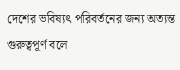দেশের ভবিষ্যৎ পরিবর্তনের জন্য অত্যন্ত গুরুত্বপূর্ণ বলে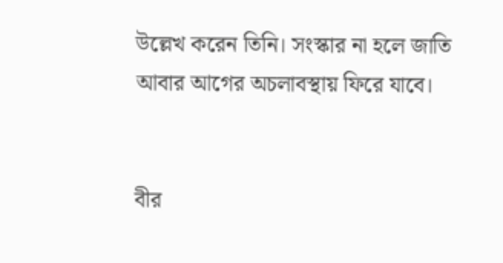উল্লেখ করেন তিনি। সংস্কার না হলে জাতি আবার আগের অচলাবস্থায় ফিরে যাবে।


বীর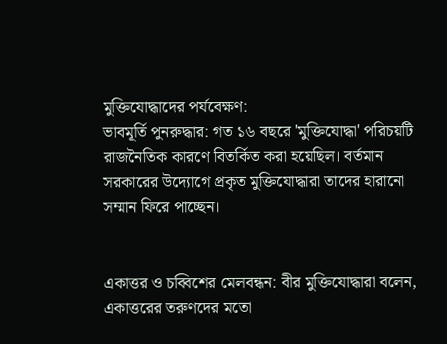মুক্তিযোদ্ধাদের পর্যবেক্ষণ:
ভাবমূর্তি পুনরুদ্ধার: গত ১৬ বছরে 'মুক্তিযোদ্ধা' পরিচয়টি রাজনৈতিক কারণে বিতর্কিত করা হয়েছিল। বর্তমান সরকারের উদ্যোগে প্রকৃত মুক্তিযোদ্ধারা তাদের হারানো সম্মান ফিরে পাচ্ছেন।


একাত্তর ও চব্বিশের মেলবন্ধন: বীর মুক্তিযোদ্ধারা বলেন, একাত্তরের তরুণদের মতো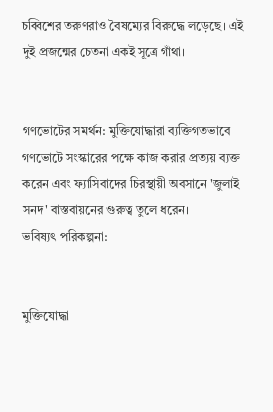চব্বিশের তরুণরাও বৈষম্যের বিরুদ্ধে লড়েছে। এই দুই প্রজন্মের চেতনা একই সূত্রে গাঁথা।


গণভোটের সমর্থন: মুক্তিযোদ্ধারা ব্যক্তিগতভাবে গণভোটে সংস্কারের পক্ষে কাজ করার প্রত্যয় ব্যক্ত করেন এবং ফ্যাসিবাদের চিরস্থায়ী অবসানে 'জুলাই সনদ' বাস্তবায়নের গুরুত্ব তুলে ধরেন।
ভবিষ্যৎ পরিকল্পনা:


মুক্তিযোদ্ধা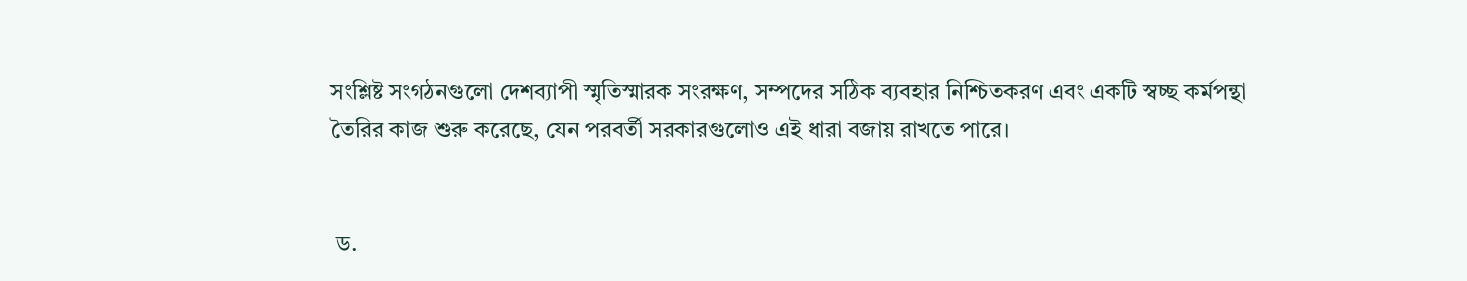সংশ্লিষ্ট সংগঠনগুলো দেশব্যাপী স্মৃতিস্মারক সংরক্ষণ, সম্পদের সঠিক ব্যবহার নিশ্চিতকরণ এবং একটি স্বচ্ছ কর্মপন্থা তৈরির কাজ শুরু করেছে, যেন পরবর্তী সরকারগুলোও এই ধারা বজায় রাখতে পারে।


 ড.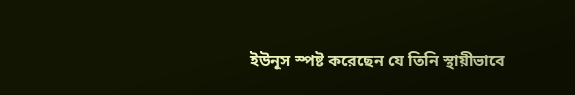ইউনূস স্পষ্ট করেছেন যে তিনি স্থায়ীভাবে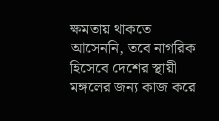ক্ষমতায় থাকতে আসেননি, তবে নাগরিক হিসেবে দেশের স্থায়ী মঙ্গলের জন্য কাজ করে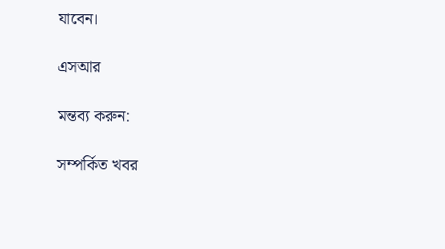যাবেন।

এসআর

মন্তব্য করুন:

সম্পর্কিত খবর